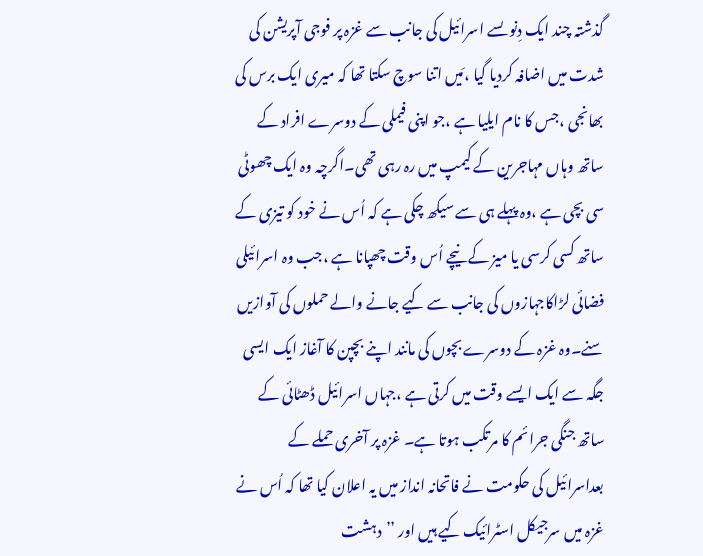گذشتہ چند ایک دِنو ںسے اسرائیل کی جانب سے غزہ پر فوجی آپریشن کی شدت میں اضافہ کردیا گیا ،مَیں اتنا سوچ سکتا تھا کہ میری ایک برس کی بھانجی ،جس کا نام ایلیا ہے ،جو اپنی فیملی کے دوسرے افراد کے ساتھ وہاں مہاجرین کے کیمپ میں رہ رہی تھی۔اگرچہ وہ ایک چھوٹی سی بچی ہے ،وہ پہلے ہی سے سیکھ چکی ہے کہ اُس نے خود کو تیزی کے ساتھ کسی کرسی یا میز کے نیچے اُس وقت چھپانا ہے ،جب وہ اسرائیلی فضائی لڑاکاجہازوں کی جانب سے کیے جانے والے حملوں کی آوازیں سنے۔وہ غزہ کے دوسرے بچوں کی مانند اپنے بچپن کا آغاز ایک ایسی جگہ سے ایک ایسے وقت میں کرتی ہے ،جہاں اسرائیل ڈھٹائی کے ساتھ جنگی جرائم کا مرتکب ہوتا ہے۔ غزہ پر آخری حملے کے بعداسرائیل کی حکومت نے فاتحانہ انداز میں یہ اعلان کیا تھا کہ اُس نے غزہ میں سرجیکل اسٹرائیک کیے ہیں اور ’’دہشت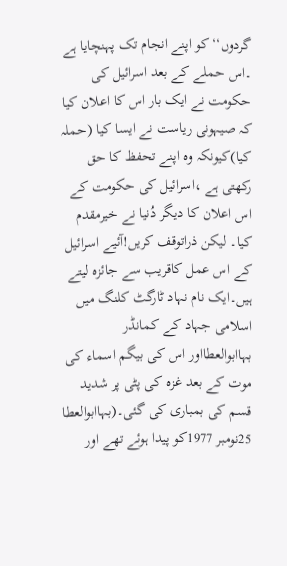گردوں‘‘کو اپنے انجام تک پہنچایا ہے ۔اس حملے کے بعد اسرائیل کی حکومت نے ایک بار اس کا اعلان کیا کہ صیہونی ریاست نے ایسا کیا (حملہ کیا)کیونکہ وہ اپنے تحفظ کا حق رکھتی ہے ،اسرائیل کی حکومت کے اس اعلان کا دیگر دُنیا نے خیرمقدم کیا۔ لیکن ذراتوقف کریں!آئیے اسرائیل کے اس عمل کاقریب سے جائزہ لیتے ہیں۔ایک نام نہاد ٹارگٹ کلنگ میں اسلامی جہاد کے کمانڈر بہاابوالعطااور اس کی بیگم اسماء کی موت کے بعد غزہ کی پٹی پر شدید قسم کی بمباری کی گئی۔(بہاابوالعطا 25نومبر 1977کو پیدا ہوئے تھے اور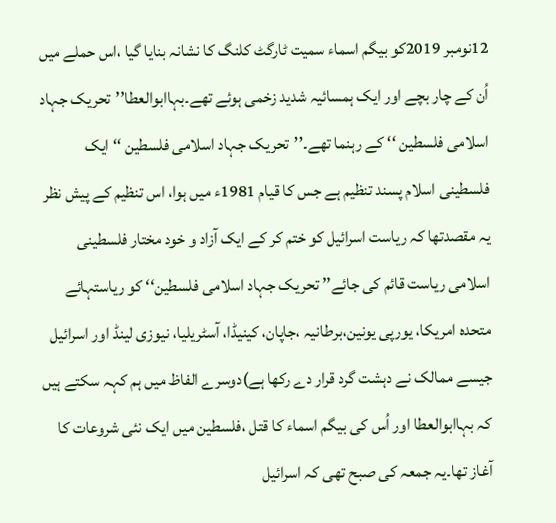12نومبر 2019کو بیگم اسماء سمیت ٹارگٹ کلنگ کا نشانہ بنایا گیا ،اس حملے میں اُن کے چار بچے اور ایک ہمسائیہ شدید زخمی ہوئے تھے۔بہاابوالعطا’’تحریک جہاد اسلامی فلسطین ‘‘ کے رہنما تھے۔’’تحریک جہاد اسلامی فلسطین ‘‘ ایک فلسطینی اسلام پسند تنظیم ہے جس کا قیام 1981ء میں ہوا، اس تنظیم کے پیش نظر یہ مقصدتھا کہ ریاست اسرائیل کو ختم کر کے ایک آزاد و خود مختار فلسطینی اسلامی ریاست قائم کی جائے’’ تحریک جہاد اسلامی فلسطین‘‘ کو ریاستہائے متحدہ امریکا، یورپی یونین،برطانیہ ،جاپان، کینیڈا، آسٹریلیا، نیوزی لینڈ اور اسرائیل جیسے ممالک نے دہشت گرد قرار دے رکھا ہے)دوسرے الفاظ میں ہم کہہ سکتے ہیں کہ بہاابوالعطا اور اُس کی بیگم اسماء کا قتل ،فلسطین میں ایک نئی شروعات کا آغاز تھا۔یہ جمعہ کی صبح تھی کہ اسرائیل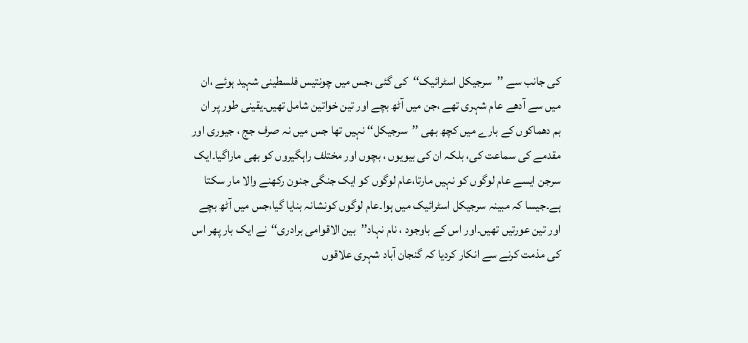کی جانب سے ’’سرجیکل اسٹرائیک‘‘کی گئی ،جس میں چونتیس فلسطینی شہید ہوئے ،ان میں سے آدھے عام شہری تھے ،جن میں آٹھ بچے اور تین خواتین شامل تھیں۔یقینی طور پر ان بم دھماکوں کے بارے میں کچھ بھی ’’سرجیکل‘‘ نہیں تھا جس میں نہ صرف جج ، جیوری اور مقدمے کی سماعت کی، بلکہ ان کی بیویوں ، بچوں اور مختلف راہگیروں کو بھی ماراگیا۔ایک سرجن ایسے عام لوگوں کو نہیں مارتا،عام لوگوں کو ایک جنگی جنون رکھنے والا مار سکتا ہے۔جیسا کہ مبینہ سرجیکل اسٹرائیک میں ہوا۔عام لوگوں کونشانہ بنایا گیا،جس میں آٹھ بچے اور تین عورتیں تھیں۔اور اس کے باوجود ، نام نہاد’’بین الاقوامی برادری‘‘نے ایک بار پھر اس کی مذمت کرنے سے انکار کردیا کہ گنجان آباد شہری علاقوں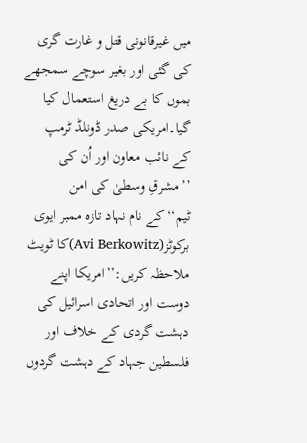میں غیرقانونی قتل و غارت گری کی گئی اور بغیر سوچے سمجھے بموں کا بے دریغ استعمال کیا گیا۔امریکی صدر ڈونلڈ ٹرمپ کے نائب معاون اور اُن کی ’’مشرقِ وسطیٰ کی امن ٹیم‘‘کے نام نہاد تازہ ممبر ایوی برکوٹز(Avi Berkowitz)کا ٹویٹ ملاحظہ کریں:’’امریکا اپنے دوست اور اتحادی اسرائیل کی دہشت گردی کے خلاف اور فلسطین جہاد کے دہشت گردوں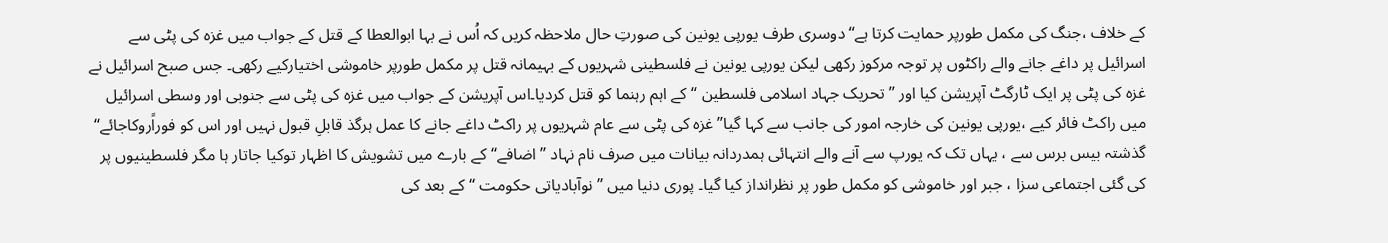کے خلاف ،جنگ کی مکمل طورپر حمایت کرتا ہے‘‘دوسری طرف یورپی یونین کی صورتِ حال ملاحظہ کریں کہ اُس نے بہا ابوالعطا کے قتل کے جواب میں غزہ کی پٹی سے اسرائیل پر داغے جانے والے راکٹوں پر توجہ مرکوز رکھی لیکن یورپی یونین نے فلسطینی شہریوں کے بہیمانہ قتل پر مکمل طورپر خاموشی اختیارکیے رکھی۔ جس صبح اسرائیل نے غزہ کی پٹی پر ایک ٹارگٹ آپریشن کیا اور ’’تحریک جہاد اسلامی فلسطین ‘‘کے اہم رہنما کو قتل کردیا۔اس آپریشن کے جواب میں غزہ کی پٹی سے جنوبی اور وسطی اسرائیل میں راکٹ فائر کیے ،یورپی یونین کی خارجہ امور کی جانب سے کہا گیا’’غزہ کی پٹی سے عام شہریوں پر راکٹ داغے جانے کا عمل ہرگذ قابلِ قبول نہیں اور اس کو فوراًروکاجائے‘‘ گذشتہ بیس برس سے ، یہاں تک کہ یورپ سے آنے والے انتہائی ہمدردانہ بیانات میں صرف نام نہاد ’’اضافے‘‘کے بارے میں تشویش کا اظہار توکیا جاتار ہا مگر فلسطینیوں پر کی گئی اجتماعی سزا ، جبر اور خاموشی کو مکمل طور پر نظرانداز کیا گیا۔ پوری دنیا میں ’’نوآبادیاتی حکومت ‘‘کے بعد کی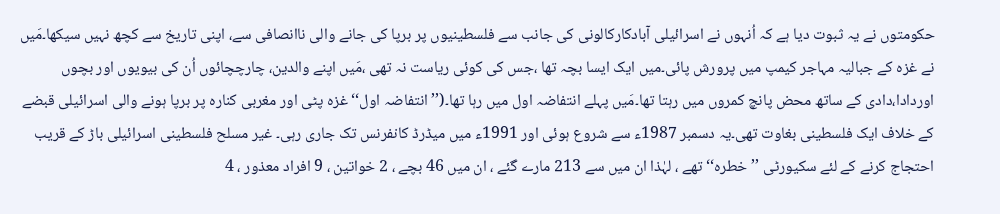حکومتوں نے یہ ثبوت دیا ہے کہ اُنہوں نے اسرائیلی آبادکارکالونی کی جانب سے فلسطینیوں پر برپا کی جانے والی ناانصافی سے، اپنی تاریخ سے کچھ نہیں سیکھا۔مَیں نے غزہ کے جبالیہ مہاجر کیمپ میں پرورش پائی۔میں ایک ایسا بچہ تھا ،جس کی کوئی ریاست نہ تھی ،مَیں اپنے والدین، چارچچائوں اُن کی بیویوں اور بچوں اوردادا،دادی کے ساتھ محض پانچ کمروں میں رہتا تھا۔مَیں پہلے انتفاضہ اول میں رہا تھا۔(’’انتفاضہ اول‘‘ غزہ پٹی اور مغربی کنارہ پر برپا ہونے والی اسرائیلی قبضے کے خلاف ایک فلسطینی بغاوت تھی۔یہ دسمبر 1987ء سے شروع ہوئی اور 1991ء میں میڈرڈ کانفرنس تک جاری رہی۔ غیر مسلح فلسطینی اسرائیلی باڑ کے قریب احتجاج کرنے کے لئے سکیورٹی ’’خطرہ‘‘ تھے ، لہٰذا ان میں سے 213 مارے گئے ، ان میں 46 بچے ، 2 خواتین ، 9 افراد معذور ، 4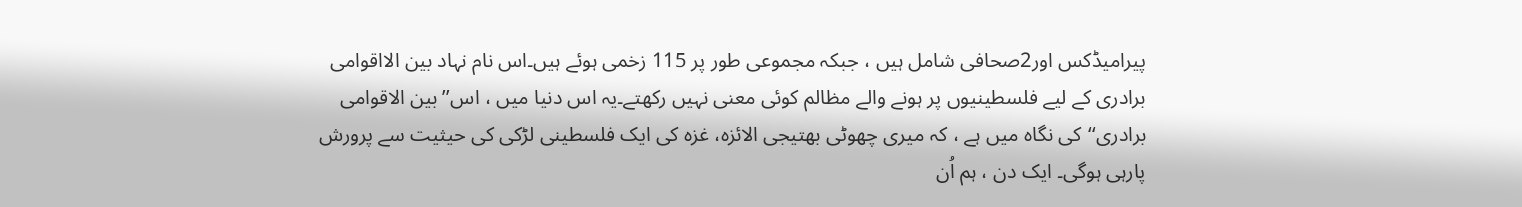پیرامیڈکس اور2صحافی شامل ہیں ، جبکہ مجموعی طور پر 115 زخمی ہوئے ہیں۔اس نام نہاد بین الااقوامی برادری کے لیے فلسطینیوں پر ہونے والے مظالم کوئی معنی نہیں رکھتے۔یہ اس دنیا میں ، اس’’بین الاقوامی برادری‘‘کی نگاہ میں ہے ، کہ میری چھوٹی بھتیجی الائزہ، غزہ کی ایک فلسطینی لڑکی کی حیثیت سے پرورش پارہی ہوگی۔ ایک دن ، ہم اُن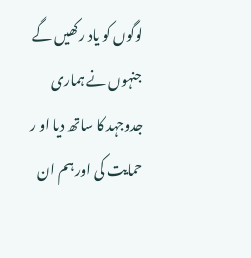لوگوں کو یاد رکھیں گے جنہوں نے ہماری جدوجہد کا ساتھ دیا او ر حمایت کی اور ہم ان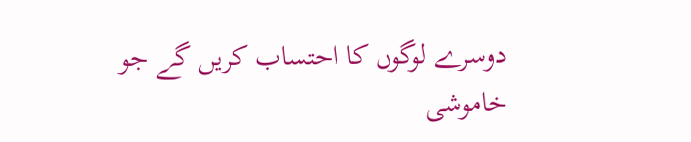دوسرے لوگوں کا احتساب کریں گے جو خاموشی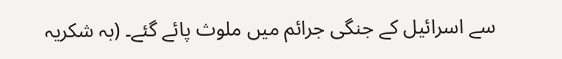سے اسرائیل کے جنگی جرائم میں ملوث پائے گئے۔ (بہ شکریہ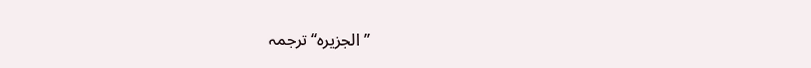’’الجزیرہ‘‘ترجمہ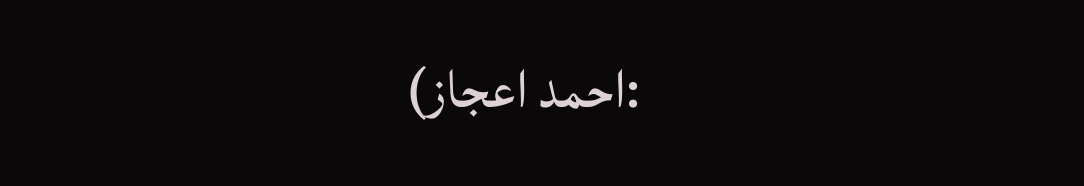:احمد اعجاز)